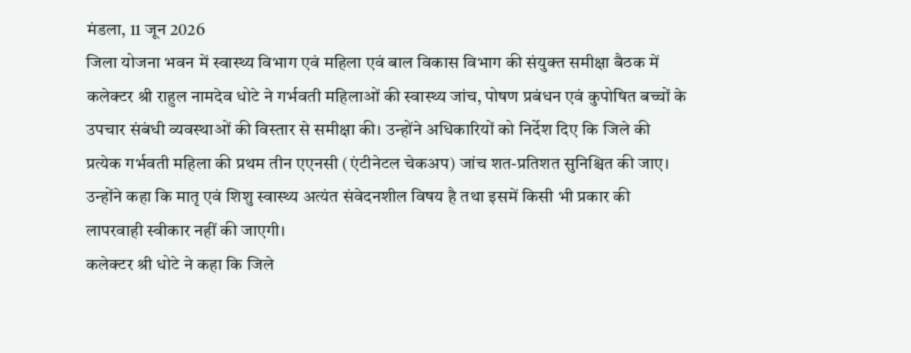मंडला, 11 जून 2026
जिला योजना भवन में स्वास्थ्य विभाग एवं महिला एवं बाल विकास विभाग की संयुक्त समीक्षा बैठक में कलेक्टर श्री राहुल नामदेव धोटे ने गर्भवती महिलाओं की स्वास्थ्य जांच, पोषण प्रबंधन एवं कुपोषित बच्चों के उपचार संबंधी व्यवस्थाओं की विस्तार से समीक्षा की। उन्होंने अधिकारियों को निर्देश दिए कि जिले की प्रत्येक गर्भवती महिला की प्रथम तीन एएनसी (एंटीनेटल चेकअप) जांच शत-प्रतिशत सुनिश्चित की जाए। उन्होंने कहा कि मातृ एवं शिशु स्वास्थ्य अत्यंत संवेदनशील विषय है तथा इसमें किसी भी प्रकार की लापरवाही स्वीकार नहीं की जाएगी।
कलेक्टर श्री धोटे ने कहा कि जिले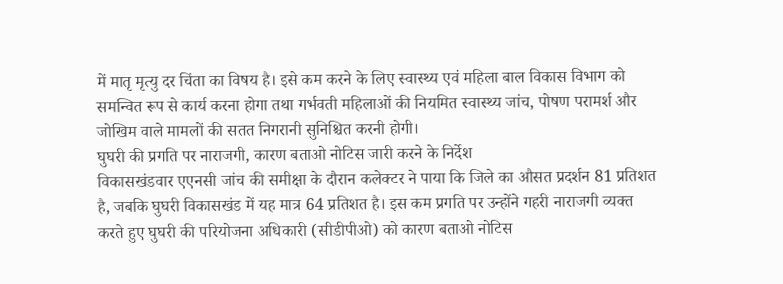में मातृ मृत्यु दर चिंता का विषय है। इसे कम करने के लिए स्वास्थ्य एवं महिला बाल विकास विभाग को समन्वित रूप से कार्य करना होगा तथा गर्भवती महिलाओं की नियमित स्वास्थ्य जांच, पोषण परामर्श और जोखिम वाले मामलों की सतत निगरानी सुनिश्चित करनी होगी।
घुघरी की प्रगति पर नाराजगी, कारण बताओ नोटिस जारी करने के निर्देश
विकासखंडवार एएनसी जांच की समीक्षा के दौरान कलेक्टर ने पाया कि जिले का औसत प्रदर्शन 81 प्रतिशत है, जबकि घुघरी विकासखंड में यह मात्र 64 प्रतिशत है। इस कम प्रगति पर उन्होंने गहरी नाराजगी व्यक्त करते हुए घुघरी की परियोजना अधिकारी (सीडीपीओ) को कारण बताओ नोटिस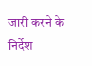जारी करने के निर्देश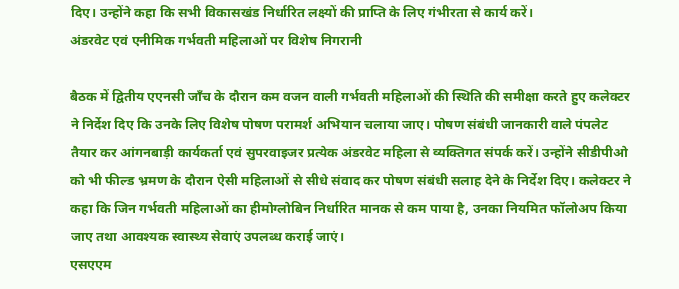दिए। उन्होंने कहा कि सभी विकासखंड निर्धारित लक्ष्यों की प्राप्ति के लिए गंभीरता से कार्य करें।
अंडरवेट एवं एनीमिक गर्भवती महिलाओं पर विशेष निगरानी

बैठक में द्वितीय एएनसी जाँच के दौरान कम वजन वाली गर्भवती महिलाओं की स्थिति की समीक्षा करते हुए कलेक्टर ने निर्देश दिए कि उनके लिए विशेष पोषण परामर्श अभियान चलाया जाए। पोषण संबंधी जानकारी वाले पंपलेट तैयार कर आंगनबाड़ी कार्यकर्ता एवं सुपरवाइजर प्रत्येक अंडरवेट महिला से व्यक्तिगत संपर्क करें। उन्होंने सीडीपीओ को भी फील्ड भ्रमण के दौरान ऐसी महिलाओं से सीधे संवाद कर पोषण संबंधी सलाह देने के निर्देश दिए। कलेक्टर ने कहा कि जिन गर्भवती महिलाओं का हीमोग्लोबिन निर्धारित मानक से कम पाया है, उनका नियमित फॉलोअप किया जाए तथा आवश्यक स्वास्थ्य सेवाएं उपलब्ध कराई जाएं।
एसएएम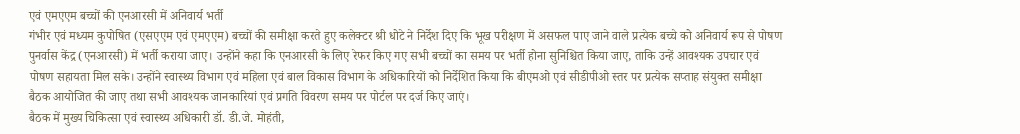एवं एमएएम बच्चों की एनआरसी में अनिवार्य भर्ती
गंभीर एवं मध्यम कुपोषित (एसएएम एवं एमएएम) बच्चों की समीक्षा करते हुए कलेक्टर श्री धोटे ने निर्देश दिए कि भूख परीक्षण में असफल पाए जाने वाले प्रत्येक बच्चे को अनिवार्य रूप से पोषण पुनर्वास केंद्र (एनआरसी) में भर्ती कराया जाए। उन्होंने कहा कि एनआरसी के लिए रेफर किए गए सभी बच्चों का समय पर भर्ती होना सुनिश्चित किया जाए, ताकि उन्हें आवश्यक उपचार एवं पोषण सहायता मिल सके। उन्होंने स्वास्थ्य विभाग एवं महिला एवं बाल विकास विभाग के अधिकारियों को निर्देशित किया कि बीएमओ एवं सीडीपीओ स्तर पर प्रत्येक सप्ताह संयुक्त समीक्षा बैठक आयोजित की जाए तथा सभी आवश्यक जानकारियां एवं प्रगति विवरण समय पर पोर्टल पर दर्ज किए जाएं।
बैठक में मुख्य चिकित्सा एवं स्वास्थ्य अधिकारी डॉ. डी.जे. मोहंती,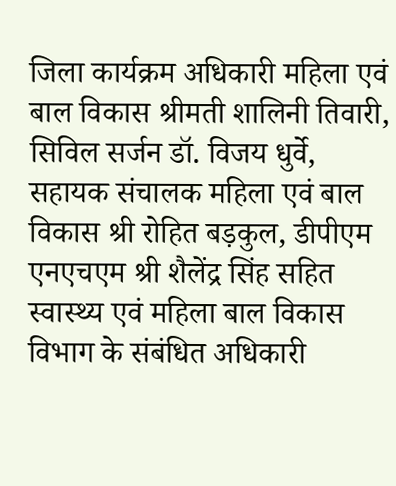जिला कार्यक्रम अधिकारी महिला एवं बाल विकास श्रीमती शालिनी तिवारी, सिविल सर्जन डॉ. विजय धुर्वे, सहायक संचालक महिला एवं बाल विकास श्री रोहित बड़कुल, डीपीएम एनएचएम श्री शैलेंद्र सिंह सहित स्वास्थ्य एवं महिला बाल विकास विभाग के संबंधित अधिकारी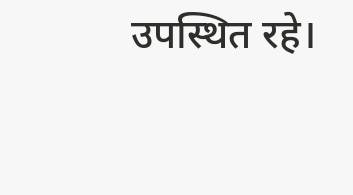उपस्थित रहे।